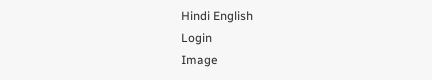Hindi English
Login
Image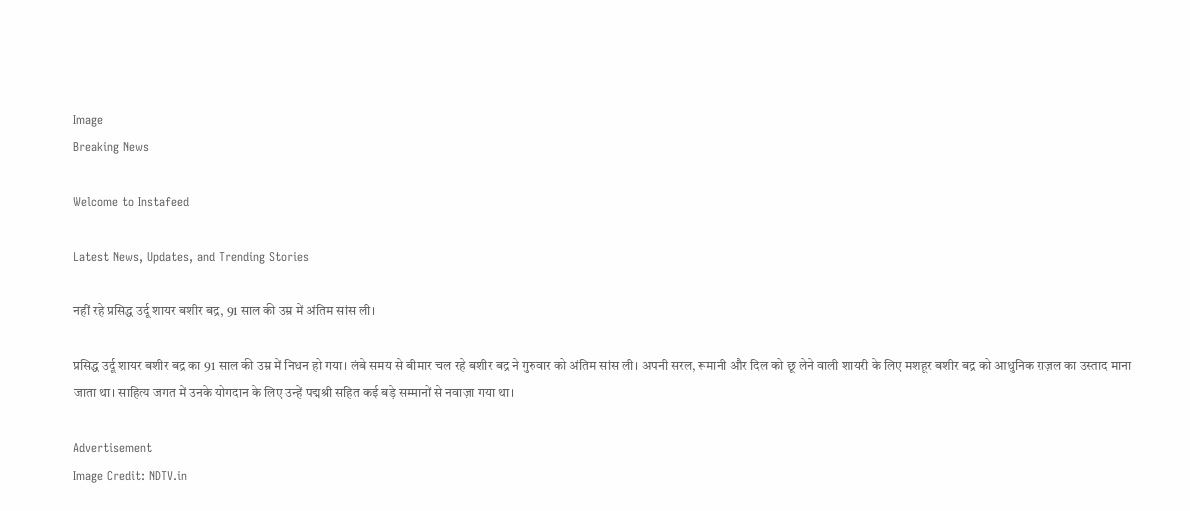Image
Breaking News

Welcome to Instafeed

Latest News, Updates, and Trending Stories

नहीं रहे प्रसिद्ध उर्दू शायर बशीर बद्र, 91 साल की उम्र में अंतिम सांस ली।

प्रसिद्ध उर्दू शायर बशीर बद्र का 91 साल की उम्र में निधन हो गया। लंबे समय से बीमार चल रहे बशीर बद्र ने गुरुवार को अंतिम सांस ली। अपनी सरल, रूमानी और दिल को छू लेने वाली शायरी के लिए मशहूर बशीर बद्र को आधुनिक ग़ज़ल का उस्ताद माना जाता था। साहित्य जगत में उनके योगदान के लिए उन्हें पद्मश्री सहित कई बड़े सम्मानों से नवाज़ा गया था।

Advertisement
Image Credit: NDTV.in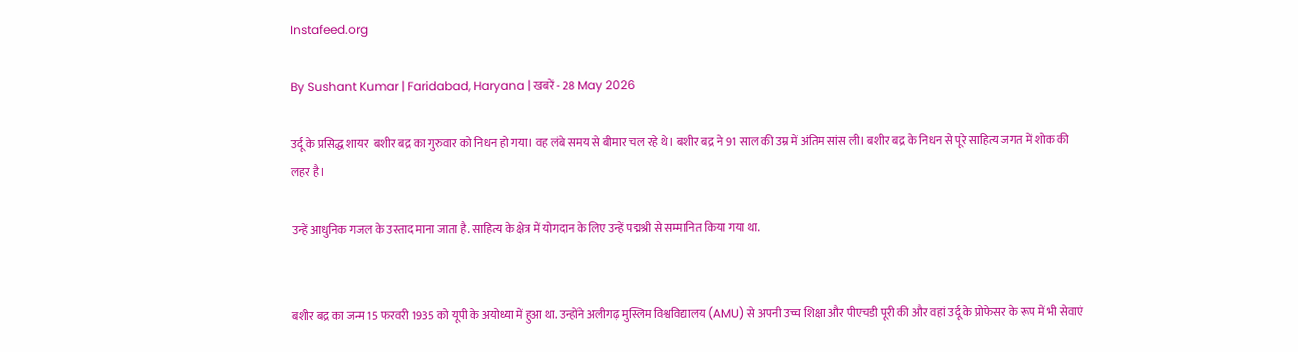Instafeed.org

By Sushant Kumar | Faridabad, Haryana | खबरें - 28 May 2026

उर्दू के प्रसिद्ध शायर  बशीर बद्र का गुरुवार को निधन हो गया। वह लंबे समय से बीमार चल रहे थे। बशीर बद्र ने 91 साल की उम्र में अंतिम सांस ली। बशीर बद्र के निधन से पूरे साहित्य जगत में शोक की लहर है।

उन्हें आधुनिक गजल के उस्ताद माना जाता है. साहित्य के क्षेत्र में योगदान के लिए उन्हें पद्मश्री से सम्मानित किया गया था.


बशीर बद्र का जन्म 15 फरवरी 1935 को यूपी के अयोध्या में हुआ था. उन्होंने अलीगढ़ मुस्लिम विश्वविद्यालय (AMU) से अपनी उच्च शिक्षा और पीएचडी पूरी की और वहां उर्दू के प्रोफेसर के रूप में भी सेवाएं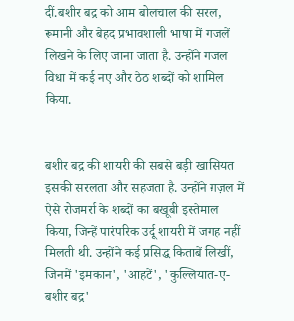दीं.बशीर बद्र को आम बोलचाल की सरल, रूमानी और बेहद प्रभावशाली भाषा में गजलें लिखने के लिए जाना जाता है. उन्होंने गजल विधा में कई नए और ठेठ शब्दों को शामिल किया.


बशीर बद्र की शायरी की सबसे बड़ी खासियत इसकी सरलता और सहजता है. उन्होंने ग़ज़ल में ऐसे रोजमर्रा के शब्दों का बखूबी इस्तेमाल किया, जिन्हें पारंपरिक उर्दू शायरी में जगह नहीं मिलती थी. उन्होंने कई प्रसिद्ध किताबें लिखीं, जिनमें 'इमकान', 'आहटें', 'कुल्लियात-ए-बशीर बद्र'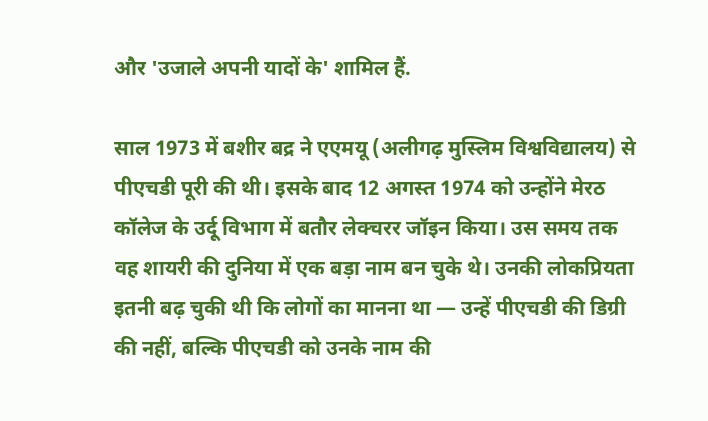और 'उजाले अपनी यादों के' शामिल हैं.

साल 1973 में बशीर बद्र ने एएमयू (अलीगढ़ मुस्लिम विश्वविद्यालय) से पीएचडी पूरी की थी। इसके बाद 12 अगस्त 1974 को उन्होंने मेरठ कॉलेज के उर्दू विभाग में बतौर लेक्चरर जॉइन किया। उस समय तक वह शायरी की दुनिया में एक बड़ा नाम बन चुके थे। उनकी लोकप्रियता इतनी बढ़ चुकी थी कि लोगों का मानना था — उन्हें पीएचडी की डिग्री की नहीं, बल्कि पीएचडी को उनके नाम की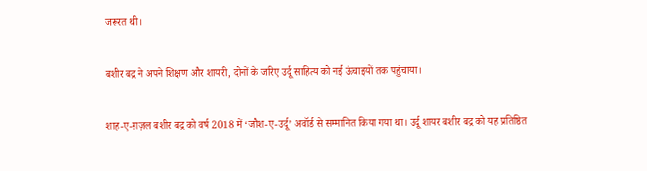जरूरत थी।

बशीर बद्र ने अपने शिक्षण और शायरी, दोनों के जरिए उर्दू साहित्य को नई ऊंचाइयों तक पहुंचाया।

शाह-ए-ग़ज़ल बशीर बद्र को वर्ष 2018 में ‘जौश-ए-उर्दू’ अवॉर्ड से सम्मानित किया गया था। उर्दू शायर बशीर बद्र को यह प्रतिष्ठित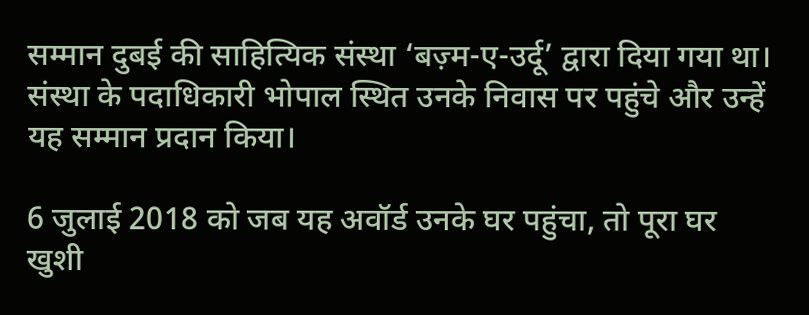सम्मान दुबई की साहित्यिक संस्था ‘बज़्म-ए-उर्दू’ द्वारा दिया गया था। संस्था के पदाधिकारी भोपाल स्थित उनके निवास पर पहुंचे और उन्हें यह सम्मान प्रदान किया।

6 जुलाई 2018 को जब यह अवॉर्ड उनके घर पहुंचा, तो पूरा घर खुशी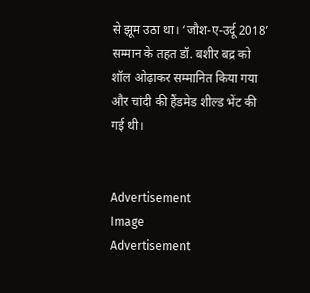से झूम उठा था। ‘जौश-ए-उर्दू 2018’ सम्मान के तहत डॉ. बशीर बद्र को शॉल ओढ़ाकर सम्मानित किया गया और चांदी की हैंडमेड शील्ड भेंट की गई थी।


Advertisement
Image
Advertisement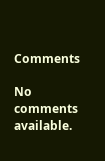Comments

No comments available.